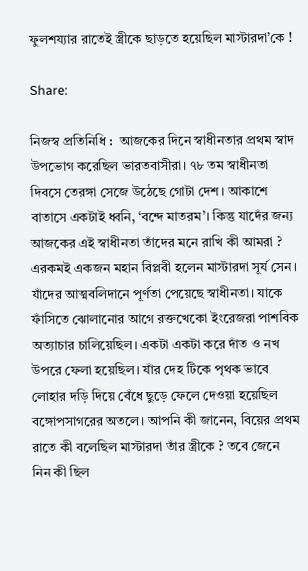ফুলশয্যার রাতেই স্ত্রীকে ছাড়তে হয়েছিল মাস্টারদা’কে !

Share:

নিজস্ব প্রতিনিধি :  আজকের দিনে স্বাধীনতার প্রথম স্বাদ উপভোগ করেছিল ভারতবাসীরা। ৭৮ তম স্বাধীনতা দিবসে তেরঙ্গা সেজে উঠেছে গোটা দেশ। আকাশে বাতাসে একটাই ধ্বনি, ‘বন্দে মাতরম’। কিন্তু যাদেঁর জন্য আজকের এই স্বাধীনতা তাঁদের মনে রাখি কী আমরা ? এরকমই একজন মহান বিপ্লবী হলেন মাস্টারদা সূর্য সেন। যাঁদের আত্মবলিদানে পূর্ণতা পেয়েছে স্বাধীনতা। যাকে ফাঁসিতে ঝোলানোর আগে রক্তখেকো ইংরেজরা পাশবিক অত্যাচার চালিয়েছিল। একটা একটা করে দাঁত ও নখ উপরে ফেলা হয়েছিল। যাঁর দেহ টিকে পৃথক ভাবে লোহার দড়ি দিয়ে বেঁধে ছুড়ে ফেলে দেওয়া হয়েছিল বঙ্গোপসাগরের অতলে। আপনি কী জানেন, বিয়ের প্রথম রাতে কী বলেছিল মাস্টারদা তাঁর স্ত্রীকে ? তবে জেনে নিন কী ছিল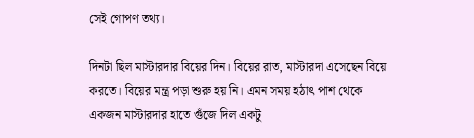সেই গোপণ তথ্য।

দিনটা ছিল মাস্টারদার বিয়ের দিন। বিয়ের রাত, মাস্টারদা এসেছেন বিয়ে করতে। বিয়ের মন্ত্র পড়া শুরু হয় নি। এমন সময় হঠাৎ পাশ থেকে একজন মাস্টারদার হাতে গুঁজে দিল একটু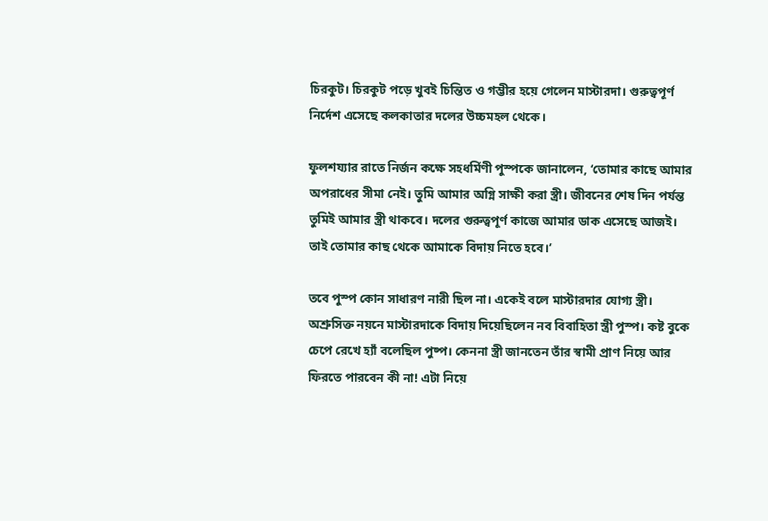চিরকুট। চিরকুট পড়ে খুবই চিন্তিত ও গম্ভীর হয়ে গেলেন মাস্টারদা। গুরুত্বপূর্ণ নির্দেশ এসেছে কলকাতার দলের উচ্চমহল থেকে।

ফুলশয্যার রাতে নির্জন কক্ষে সহধর্মিণী পুস্পকে জানালেন, ‘তোমার কাছে আমার অপরাধের সীমা নেই। তুমি আমার অগ্নি সাক্ষী করা স্ত্রী। জীবনের শেষ দিন পর্যন্ত তুমিই আমার স্ত্রী থাকবে। দলের গুরুত্বপূর্ণ কাজে আমার ডাক এসেছে আজই। তাই তোমার কাছ থেকে আমাকে বিদায় নিতে হবে।’

তবে পুস্প কোন সাধারণ নারী ছিল না। একেই বলে মাস্টারদার যোগ্য স্ত্রী। অশ্রুসিক্ত নয়নে মাস্টারদাকে বিদায় দিয়েছিলেন নব বিবাহিতা স্ত্রী পুস্প। কষ্ট বুকে চেপে রেখে হ্যাঁ বলেছিল পুষ্প। কেননা স্ত্রী জানতেন তাঁর স্বামী প্রাণ নিয়ে আর ফিরতে পারবেন কী না! এটা নিয়ে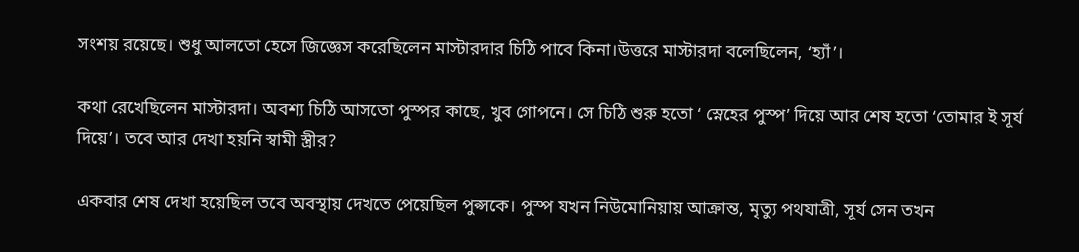সংশয় রয়েছে। শুধু আলতো হেসে জিজ্ঞেস করেছিলেন মাস্টারদার চিঠি পাবে কিনা।উত্তরে মাস্টারদা বলেছিলেন, ‘হ্যাঁ’।

কথা রেখেছিলেন মাস্টারদা। অবশ্য চিঠি আসতো পুস্পর কাছে, খুব গোপনে। সে চিঠি শুরু হতো ‘ স্নেহের পুস্প’ দিয়ে আর শেষ হতো ‘তোমার ই সূর্য দিয়ে’। তবে আর দেখা হয়নি স্বামী স্ত্রীর?

একবার শেষ দেখা হয়েছিল তবে অবস্থায় দেখতে পেয়েছিল পুপ্সকে। পুস্প যখন নিউমোনিয়ায় আক্রান্ত, মৃত্যু পথযাত্রী, সূর্য সেন তখন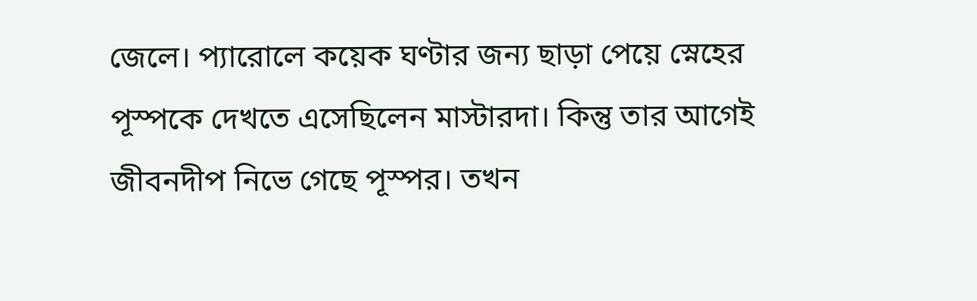জেলে। প্যারোলে কয়েক ঘণ্টার জন্য ছাড়া পেয়ে স্নেহের পূস্পকে দেখতে এসেছিলেন মাস্টারদা। কিন্তু তার আগেই জীবনদীপ নিভে গেছে পূস্পর। তখন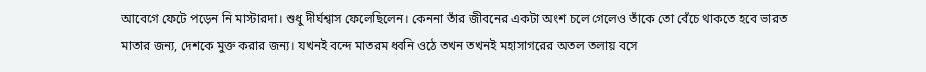আবেগে ফেটে পড়েন নি মাস্টারদা। শুধু দীর্ঘশ্বাস ফেলেছিলেন। কেননা তাঁর জীবনের একটা অংশ চলে গেলেও তাঁকে তো বেঁচে থাকতে হবে ভারত মাতার জন্য, দেশকে মুক্ত করার জন্য। যখনই বন্দে মাতরম ধ্বনি ওঠে তখন তখনই মহাসাগরের অতল তলায় বসে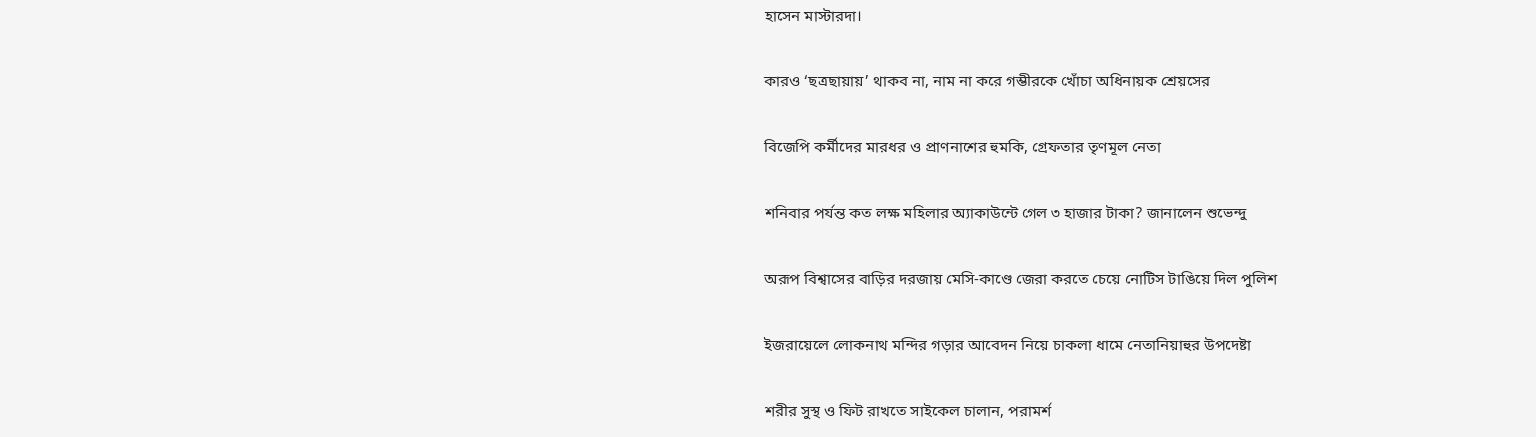হাসেন মাস্টারদা।

কারও ‘ছত্রছায়ায়’ থাকব না, নাম না করে গম্ভীরকে খোঁচা অধিনায়ক শ্রেয়সের

বিজেপি কর্মীদের মারধর ও প্রাণনাশের হুমকি, গ্রেফতার তৃণমূল নেতা

শনিবার পর্যন্ত কত লক্ষ মহিলার অ্যাকাউন্টে গেল ৩ হাজার টাকা? জানালেন শুভেন্দু

অরূপ বিশ্বাসের বাড়ির দরজায় মেসি-কাণ্ডে জেরা করতে চেয়ে নোটিস টাঙিয়ে দিল পুলিশ

ইজরায়েলে লোকনাথ মন্দির গড়ার আবেদন নিয়ে চাকলা ধামে নেতানিয়াহুর উপদেষ্টা

শরীর সুস্থ ও ফিট রাখতে সাইকেল চালান, পরামর্শ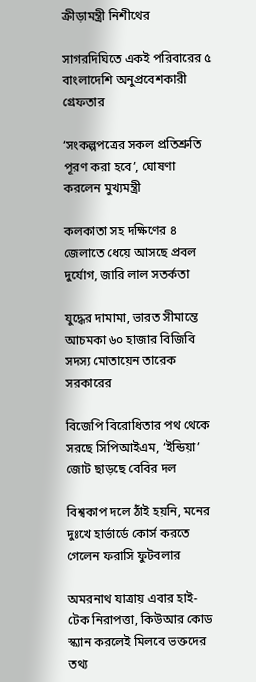ক্রীড়ামন্ত্রী নিশীথের

সাগরদিঘিতে একই পরিবারের ৫ বাংলাদেশি অনুপ্রবেশকারী গ্রেফতার

‘সংকল্পপত্রের সকল প্রতিশ্রুতি পূরণ করা হবে’, ঘোষণা করলেন মুখ্যমন্ত্রী

কলকাতা সহ দক্ষিণের ৪ জেলাতে ধেয়ে আসছে প্রবল দুর্যোগ, জারি লাল সতর্কতা

যুদ্ধের দামামা, ভারত সীমান্তে আচমকা ৬০ হাজার বিজিবি সদস্য মোতায়েন তারেক সরকারের

বিজেপি বিরোধিতার পথ থেকে সরছে সিপিআইএম, ‘ইন্ডিয়া’ জোট ছাড়ছে বেবির দল

বিশ্বকাপ দলে ঠাঁই হয়নি, মনের দুঃখে হার্ভার্ডে কোর্স করতে গেলেন ফরাসি ফুটবলার

অমরনাথ যাত্রায় এবার হাই-টেক নিরাপত্তা, কিউআর কোড স্ক্যান করলেই মিলবে ভক্তদের তথ্য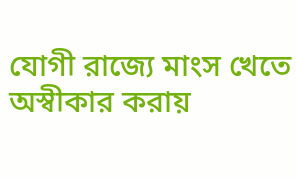যোগী রাজ্যে মাংস খেতে অস্বীকার করায়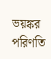ভয়ঙ্কর পরিণতি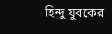হিন্দু যুবকের